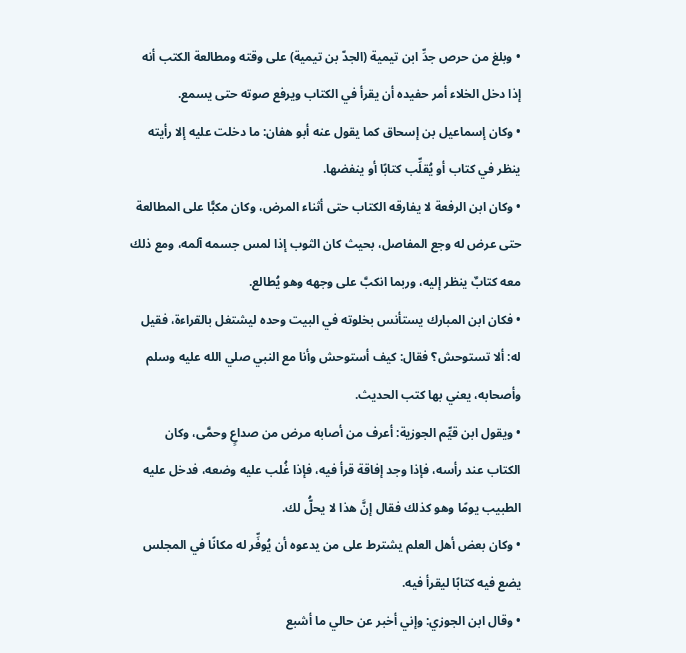• وبلغ من حرص جدِّ ابن تيمية (الجدّ بن تيمية) على وقته ومطالعة الكتب أنه إذا دخل الخلاء أمر حفيده أن يقرأ في الكتاب ويرفع صوته حتى يسمع.
• وكان إسماعيل بن إسحاق كما يقول عنه أبو هفان: ما دخلت عليه إلا رأيته ينظر في كتاب أو يُقلِّب كتابًا أو ينفضها.
• وكان ابن الرفعة لا يفارقه الكتاب حتى أثناء المرض، وكان مكبًّا على المطالعة حتى عرض له وجع المفاصل، بحيث كان الثوب إذا لمس جسمه آلمه، ومع ذلك معه كتابٌ ينظر إليه، وربما انكبَّ على وجهه وهو يُطالع.
• فكان ابن المبارك يستأنس بخلوته في البيت وحده ليشتغل بالقراءة، فقيل له: ألا تستوحش؟ فقال: كيف أستوحش وأنا مع النبي صلي الله عليه وسلم وأصحابه، يعني بها كتب الحديث.
• ويقول ابن قيِّم الجوزية: أعرف من أصابه مرض من صداعٍ وحمَّى، وكان الكتاب عند رأسه، فإذا وجد إفاقة قرأ فيه، فإذا غُلب عليه وضعه، فدخل عليه الطبيب يومًا وهو كذلك فقال إنَّ هذا لا يحلُّ لك.
• وكان بعض أهل العلم يشترط على من يدعوه أن يُوفِّر له مكانًا في المجلس يضع فيه كتابًا ليقرأ فيه.
• وقال ابن الجوزي: وإني أخبر عن حالي ما أشبع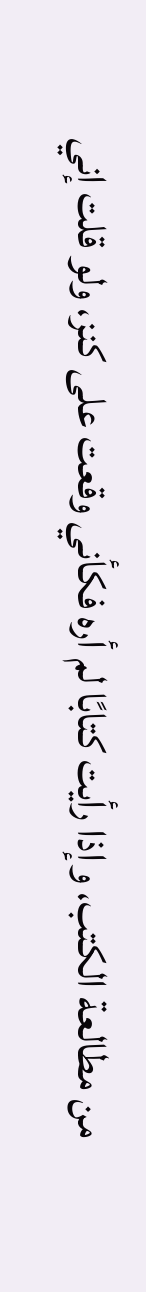من مطالعة الكتب، وإذا رأيت كتابًا لم أره فكأني وقعت على كنز، ولو قلت إني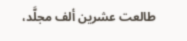طالعت عشرين ألف مجلَّد،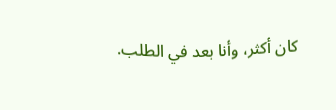كان أكثر، وأنا بعد في الطلب.